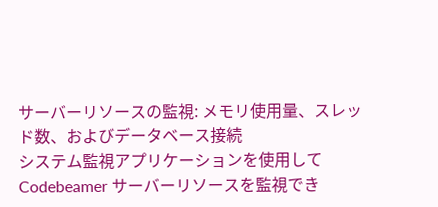サーバーリソースの監視: メモリ使用量、スレッド数、およびデータベース接続
システム監視アプリケーションを使用して
Codebeamer サーバーリソースを監視でき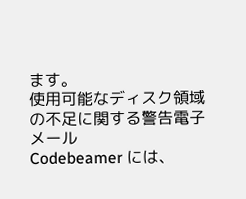ます。
使用可能なディスク領域の不足に関する警告電子メール
Codebeamer には、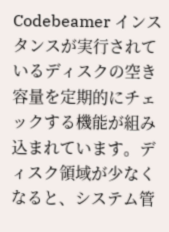Codebeamer インスタンスが実行されているディスクの空き容量を定期的にチェックする機能が組み込まれています。ディスク領域が少なくなると、システム管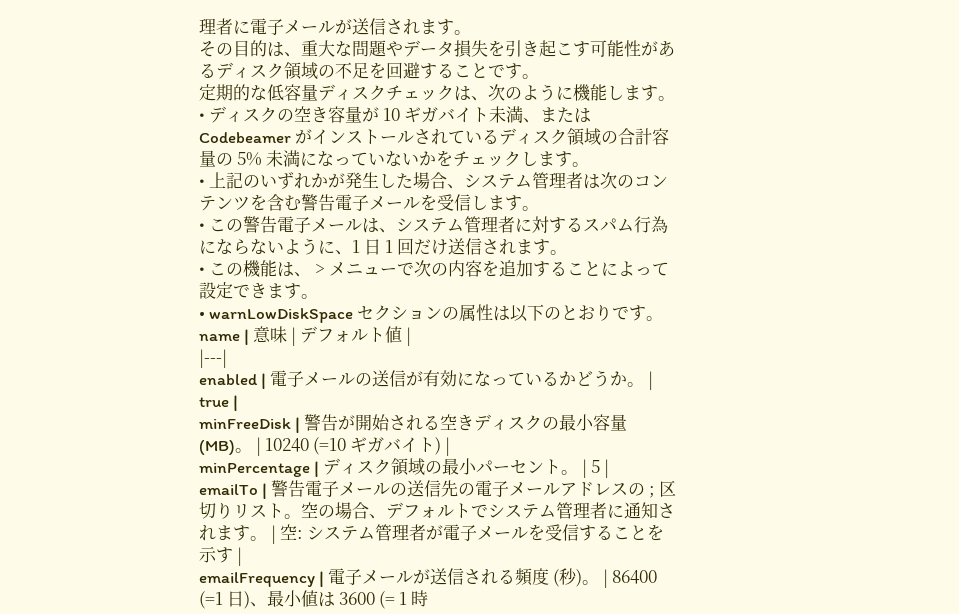理者に電子メールが送信されます。
その目的は、重大な問題やデータ損失を引き起こす可能性があるディスク領域の不足を回避することです。
定期的な低容量ディスクチェックは、次のように機能します。
• ディスクの空き容量が 10 ギガバイト未満、または Codebeamer がインストールされているディスク領域の合計容量の 5% 未満になっていないかをチェックします。
• 上記のいずれかが発生した場合、システム管理者は次のコンテンツを含む警告電子メールを受信します。
• この警告電子メールは、システム管理者に対するスパム行為にならないように、1 日 1 回だけ送信されます。
• この機能は、 > メニューで次の内容を追加することによって設定できます。
• warnLowDiskSpace セクションの属性は以下のとおりです。
name | 意味 | デフォルト値 |
|---|
enabled | 電子メールの送信が有効になっているかどうか。 | true |
minFreeDisk | 警告が開始される空きディスクの最小容量 (MB)。 | 10240 (=10 ギガバイト) |
minPercentage | ディスク領域の最小パーセント。 | 5 |
emailTo | 警告電子メールの送信先の電子メールアドレスの ; 区切りリスト。空の場合、デフォルトでシステム管理者に通知されます。 | 空: システム管理者が電子メールを受信することを示す |
emailFrequency | 電子メールが送信される頻度 (秒)。 | 86400 (=1 日)、最小値は 3600 (= 1 時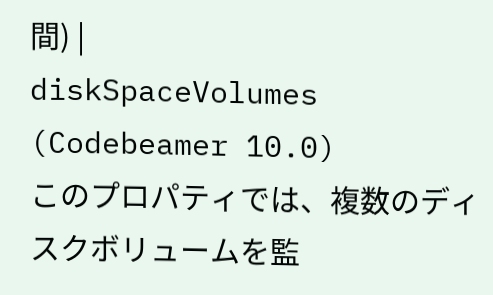間) |
diskSpaceVolumes (Codebeamer 10.0)
このプロパティでは、複数のディスクボリュームを監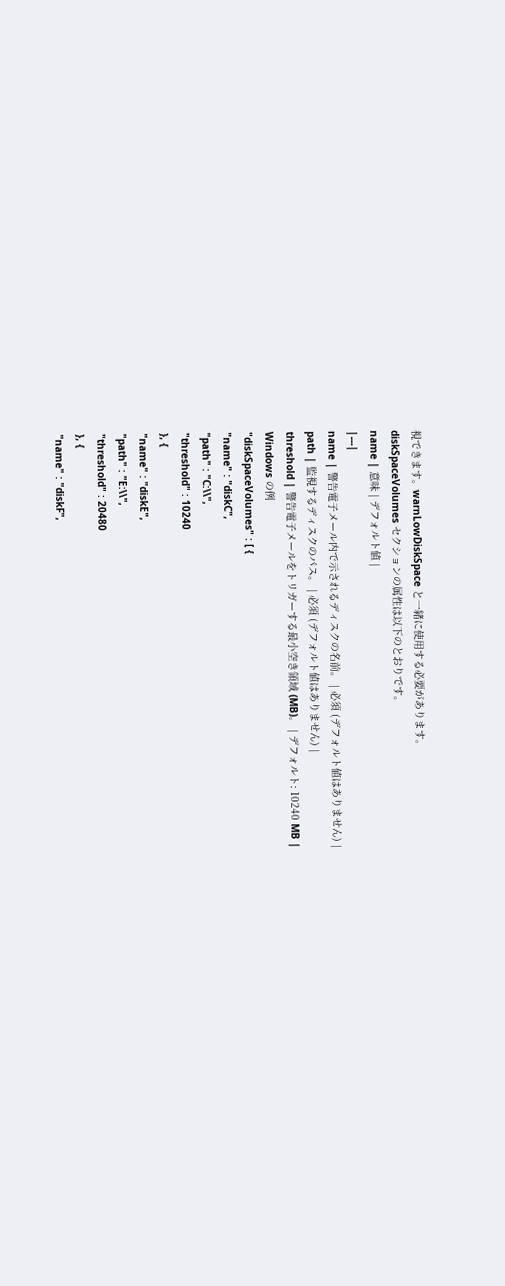視できます。warnLowDiskSpace と一緒に使用する必要があります。
diskSpaceVolumes セクションの属性は以下のとおりです。
name | 意味 | デフォルト値 |
|---|
name | 警告電子メール内で示されるディスクの名前。 | 必須 (デフォルト値はありません) |
path | 監視するディスクのパス。 | 必須 (デフォルト値はありません) |
threshold | 警告電子メールをトリガーする最小空き領域 (MB)。 | デフォルト: 10240 MB |
Windows の例
"diskSpaceVolumes" : [ {
"name" : "diskC",
"path" : "C:\\",
"threshold" : 10240
}, {
"name" : "diskE",
"path" : "E:\\",
"threshold" : 20480
}, {
"name" : "diskF",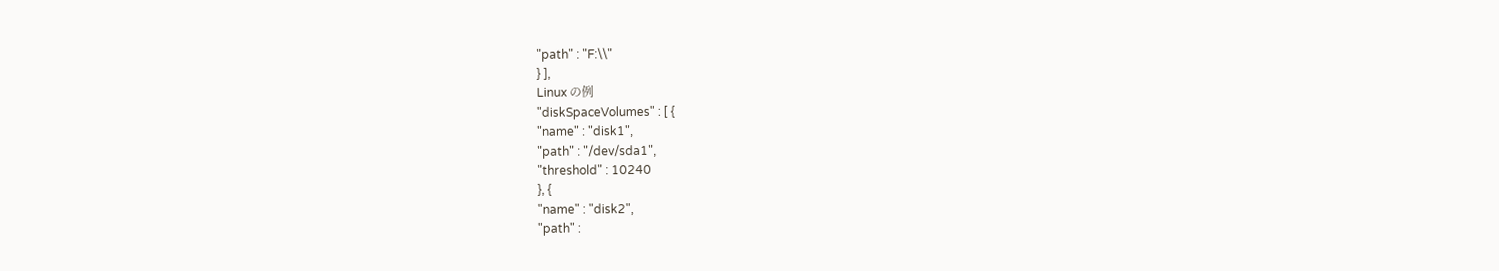"path" : "F:\\"
} ],
Linux の例
"diskSpaceVolumes" : [ {
"name" : "disk1",
"path" : "/dev/sda1",
"threshold" : 10240
}, {
"name" : "disk2",
"path" :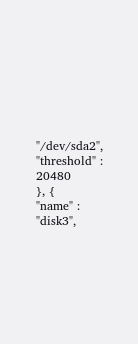"/dev/sda2",
"threshold" : 20480
}, {
"name" : "disk3",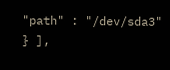"path" : "/dev/sda3"
} ],